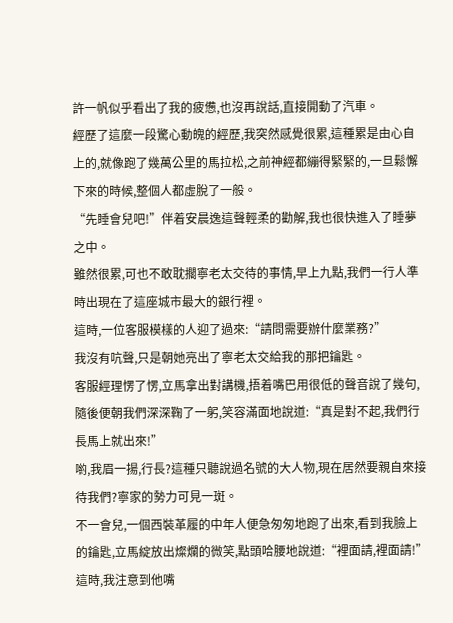許一帆似乎看出了我的疲憊,也沒再說話,直接開動了汽車。
經歷了這麼一段驚心動魄的經歷,我突然感覺很累,這種累是由心自上的,就像跑了幾萬公里的馬拉松,之前神經都繃得緊緊的,一旦鬆懈下來的時候,整個人都虛脫了一般。
“先睡會兒吧!”伴着安晨逸這聲輕柔的勸解,我也很快進入了睡夢之中。
雖然很累,可也不敢耽擱寧老太交待的事情,早上九點,我們一行人準時出現在了這座城市最大的銀行裡。
這時,一位客服模樣的人迎了過來:“請問需要辦什麼業務?”
我沒有吭聲,只是朝她亮出了寧老太交給我的那把鑰匙。
客服經理愣了愣,立馬拿出對講機,捂着嘴巴用很低的聲音說了幾句,隨後便朝我們深深鞠了一躬,笑容滿面地說道:“真是對不起,我們行長馬上就出來!”
喲,我眉一揚,行長?這種只聽說過名號的大人物,現在居然要親自來接待我們?寧家的勢力可見一斑。
不一會兒,一個西裝革履的中年人便急匆匆地跑了出來,看到我臉上的鑰匙,立馬綻放出燦爛的微笑,點頭哈腰地說道:“裡面請,裡面請!”
這時,我注意到他嘴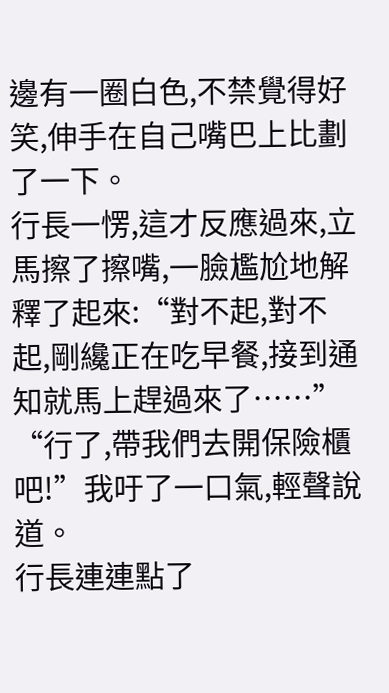邊有一圈白色,不禁覺得好笑,伸手在自己嘴巴上比劃了一下。
行長一愣,這才反應過來,立馬擦了擦嘴,一臉尷尬地解釋了起來:“對不起,對不起,剛纔正在吃早餐,接到通知就馬上趕過來了……”
“行了,帶我們去開保險櫃吧!”我吁了一口氣,輕聲說道。
行長連連點了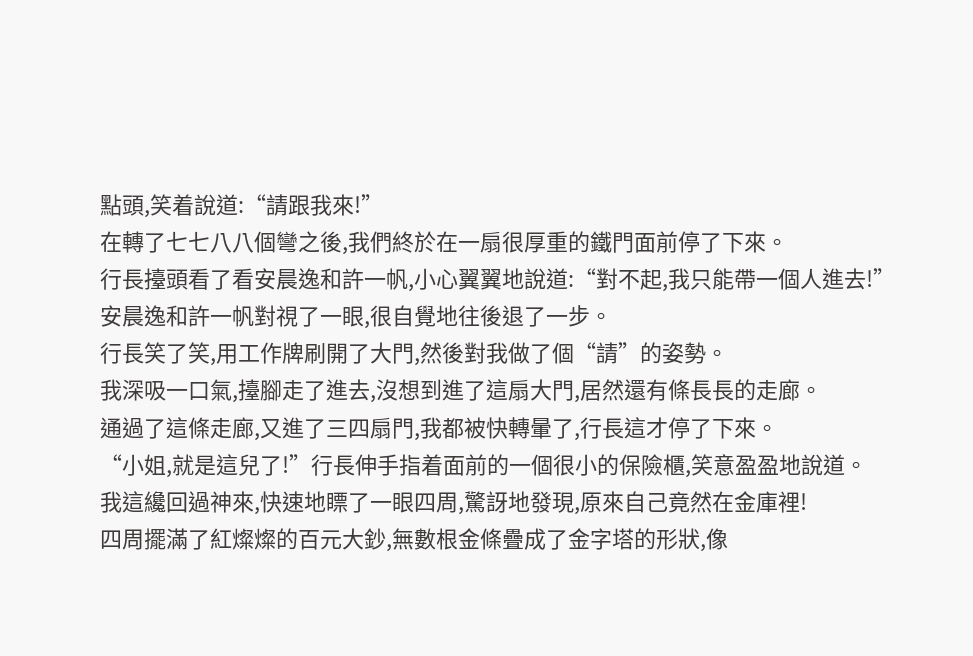點頭,笑着說道:“請跟我來!”
在轉了七七八八個彎之後,我們終於在一扇很厚重的鐵門面前停了下來。
行長擡頭看了看安晨逸和許一帆,小心翼翼地說道:“對不起,我只能帶一個人進去!”
安晨逸和許一帆對視了一眼,很自覺地往後退了一步。
行長笑了笑,用工作牌刷開了大門,然後對我做了個“請”的姿勢。
我深吸一口氣,擡腳走了進去,沒想到進了這扇大門,居然還有條長長的走廊。
通過了這條走廊,又進了三四扇門,我都被快轉暈了,行長這才停了下來。
“小姐,就是這兒了!”行長伸手指着面前的一個很小的保險櫃,笑意盈盈地說道。
我這纔回過神來,快速地瞟了一眼四周,驚訝地發現,原來自己竟然在金庫裡!
四周擺滿了紅燦燦的百元大鈔,無數根金條疊成了金字塔的形狀,像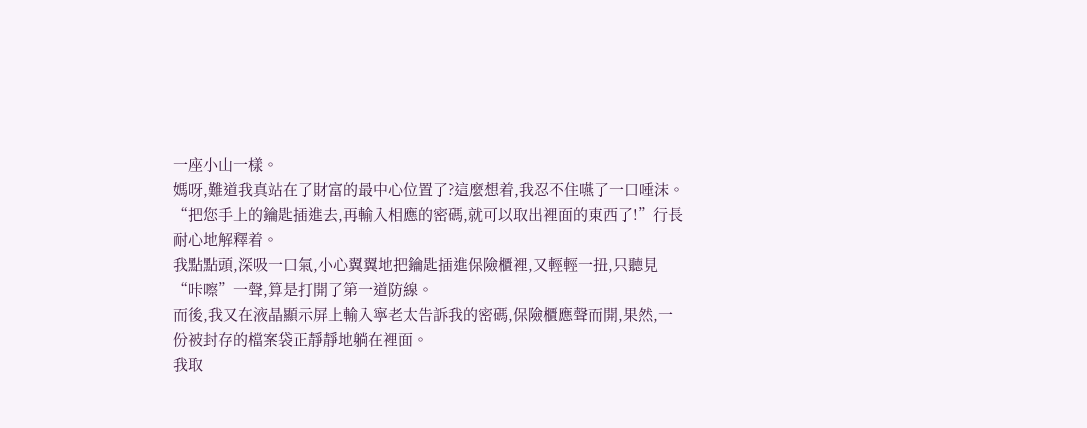一座小山一樣。
媽呀,難道我真站在了財富的最中心位置了?這麼想着,我忍不住嚥了一口唾沫。
“把您手上的鑰匙插進去,再輸入相應的密碼,就可以取出裡面的東西了!”行長耐心地解釋着。
我點點頭,深吸一口氣,小心翼翼地把鑰匙插進保險櫃裡,又輕輕一扭,只聽見“咔嚓”一聲,算是打開了第一道防線。
而後,我又在液晶顯示屏上輸入寧老太告訴我的密碼,保險櫃應聲而開,果然,一份被封存的檔案袋正靜靜地躺在裡面。
我取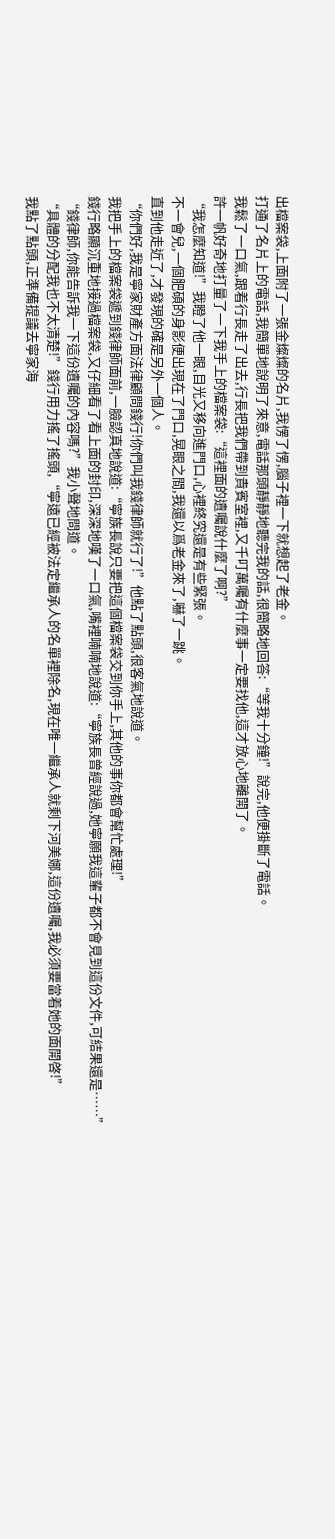出檔案袋,上面附了一張金燦燦的名片,我愣了愣,腦子裡一下就想起了老金。
打通了名片上的電話,我簡單地說明了來意,電話那頭靜靜地聽完我的話,很簡略地回答:“等我十分鐘!”說完,他便掛斷了電話。
我鬆了一口氣,跟着行長走了出去,行長把我們帶到貴賓室裡,又千叮萬囑有什麼事一定要找他,這才放心地離開了。
許一帆好奇地打量了一下我手上的檔案袋:“這裡面的遺囑說什麼了啊?”
“我怎麼知道!”我瞪了他一眼,目光又移向進門口,心裡終究還是有些緊張。
不一會兒,一個肥碩的身影便出現在了門口,晃眼之間,我還以爲老金來了,嚇了一跳。
直到他走近了,才發現的確是另外一個人。
“你們好,我是寧家財產方面法律顧問錢行!你們叫我錢律師就行了!”他點了點頭,很客氣地說道。
我把手上的檔案袋遞到錢律師面前,一臉認真地說道:“寧族長說只要把這個檔案袋交到你手上,其他的事你都會幫忙處理!”
錢行略顯沉重地接過檔案袋,又仔細看了看上面的封印,深深地嘆了一口氣,嘴裡喃喃地說道:“寧族長曾經說過,她寧願我這輩子都不會見到這份文件,可結果還是……”
“錢律師,你能告訴我一下這份遺囑的內容嗎?”我小聲地問道。
“具體的分配我也不太清楚!”錢行用力搖了搖頭,“寧遠已經被法定繼承人的名單裡除名,現在唯一繼承人就剩下河美娜,這份遺囑,我必須要當着她的面開啓!”
我點了點頭,正準備提議去寧家海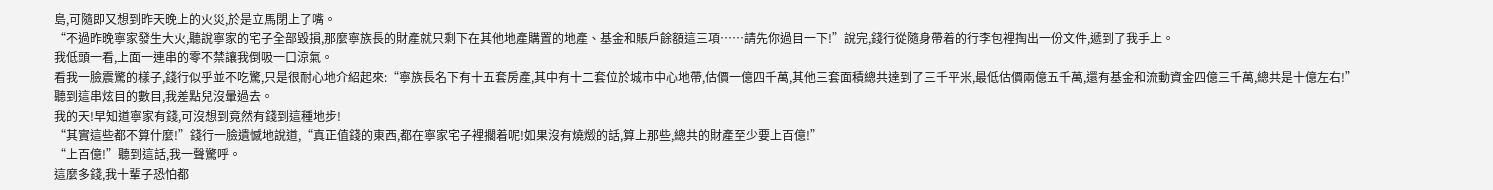島,可隨即又想到昨天晚上的火災,於是立馬閉上了嘴。
“不過昨晚寧家發生大火,聽說寧家的宅子全部毀損,那麼寧族長的財產就只剩下在其他地產購置的地產、基金和賬戶餘額這三項……請先你過目一下!”說完,錢行從隨身帶着的行李包裡掏出一份文件,遞到了我手上。
我低頭一看,上面一連串的零不禁讓我倒吸一口涼氣。
看我一臉震驚的樣子,錢行似乎並不吃驚,只是很耐心地介紹起來:“寧族長名下有十五套房產,其中有十二套位於城市中心地帶,估價一億四千萬,其他三套面積總共達到了三千平米,最低估價兩億五千萬,還有基金和流動資金四億三千萬,總共是十億左右!”
聽到這串炫目的數目,我差點兒沒暈過去。
我的天!早知道寧家有錢,可沒想到竟然有錢到這種地步!
“其實這些都不算什麼!”錢行一臉遺憾地說道,“真正值錢的東西,都在寧家宅子裡擱着呢!如果沒有燒燬的話,算上那些,總共的財產至少要上百億!”
“上百億!”聽到這話,我一聲驚呼。
這麼多錢,我十輩子恐怕都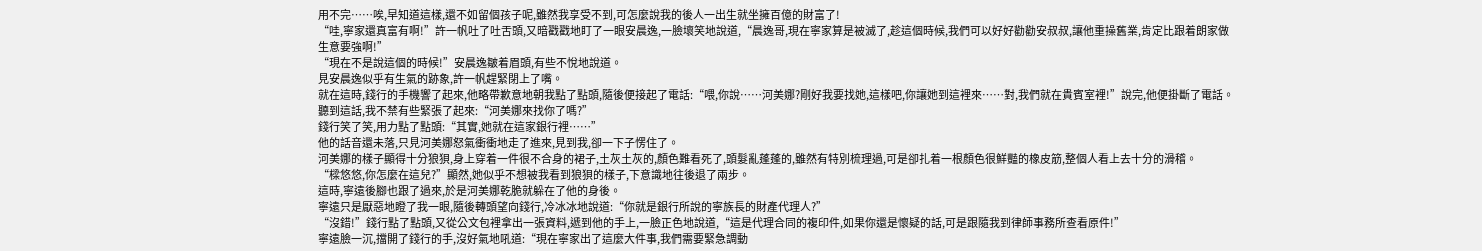用不完……唉,早知道這樣,還不如留個孩子呢,雖然我享受不到,可怎麼說我的後人一出生就坐擁百億的財富了!
“哇,寧家還真富有啊!”許一帆吐了吐舌頭,又暗戳戳地盯了一眼安晨逸,一臉壞笑地說道,“晨逸哥,現在寧家算是被滅了,趁這個時候,我們可以好好勸勸安叔叔,讓他重操舊業,肯定比跟着朗家做生意要強啊!”
“現在不是說這個的時候!”安晨逸皺着眉頭,有些不悅地說道。
見安晨逸似乎有生氣的跡象,許一帆趕緊閉上了嘴。
就在這時,錢行的手機響了起來,他略帶歉意地朝我點了點頭,隨後便接起了電話:“喂,你說……河美娜?剛好我要找她,這樣吧,你讓她到這裡來……對,我們就在貴賓室裡!”說完,他便掛斷了電話。
聽到這話,我不禁有些緊張了起來:“河美娜來找你了嗎?”
錢行笑了笑,用力點了點頭:“其實,她就在這家銀行裡……”
他的話音還未落,只見河美娜怒氣衝衝地走了進來,見到我,卻一下子愣住了。
河美娜的樣子顯得十分狼狽,身上穿着一件很不合身的裙子,土灰土灰的,顏色難看死了,頭髮亂蓬蓬的,雖然有特別梳理過,可是卻扎着一根顏色很鮮豔的橡皮筋,整個人看上去十分的滑稽。
“樑悠悠,你怎麼在這兒?”顯然,她似乎不想被我看到狼狽的樣子,下意識地往後退了兩步。
這時,寧遠後腳也跟了過來,於是河美娜乾脆就躲在了他的身後。
寧遠只是厭惡地瞪了我一眼,隨後轉頭望向錢行,冷冰冰地說道:“你就是銀行所說的寧族長的財產代理人?”
“沒錯!”錢行點了點頭,又從公文包裡拿出一張資料,遞到他的手上,一臉正色地說道,“這是代理合同的複印件,如果你還是懷疑的話,可是跟隨我到律師事務所查看原件!”
寧遠臉一沉,擋開了錢行的手,沒好氣地吼道:“現在寧家出了這麼大件事,我們需要緊急調動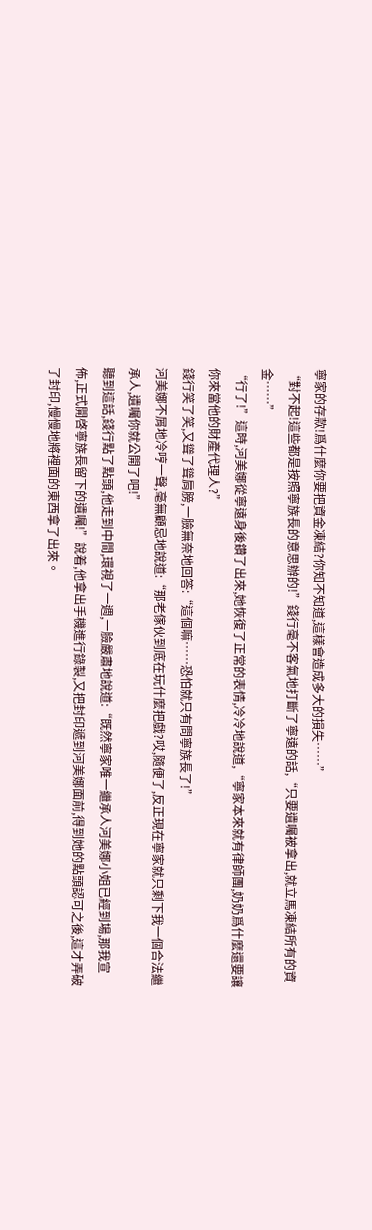寧家的存款!爲什麼你要把資金凍結?你知不知道,這樣會造成多大的損失……”
“對不起!這些都是按照寧族長的意思辦的!”錢行毫不客氣地打斷了寧遠的話,“只要遺囑被拿出,就立馬凍結所有的資金……”
“行了!”這時,河美娜從寧遠身後鑽了出來,她恢復了正常的表情,冷冷地說道,“寧家本來就有律師團,奶奶爲什麼還要讓你來當他的財產代理人?”
錢行笑了笑,又聳了聳肩膀,一臉無奈地回答:“這個嘛……恐怕就只有問寧族長了!”
河美娜不屑地冷哼一聲,毫無顧忌地說道:“那老傢伙到底在玩什麼把戲?哎,隨便了,反正現在寧家就只剩下我一個合法繼承人,遺囑你就公開了吧!”
聽到這話,錢行點了點頭,他走到中間,環視了一週,一臉嚴肅地說道:“既然寧家唯一繼承人河美娜小姐已經到場,那我宣佈,正式開啓寧族長留下的遺囑!”說着,他拿出手機進行錄製,又把封印遞到河美娜面前,得到她的點頭認可之後,這才弄破了封印,慢慢地將裡面的東西拿了出來。